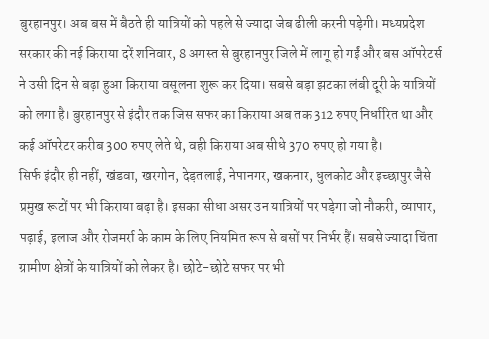बुरहानपुर। अब बस में बैठते ही यात्रियों को पहले से ज्यादा जेब ढीली करनी पड़ेगी। मध्यप्रदेश सरकार की नई किराया दरें शनिवार, 8 अगस्त से बुरहानपुर जिले में लागू हो गईं और बस ऑपरेटर्स ने उसी दिन से बढ़ा हुआ किराया वसूलना शुरू कर दिया। सबसे बड़ा झटका लंबी दूरी के यात्रियों को लगा है। बुरहानपुर से इंदौर तक जिस सफर का किराया अब तक 312 रुपए निर्धारित था और कई ऑपरेटर करीब 300 रुपए लेते थे, वही किराया अब सीधे 370 रुपए हो गया है।
सिर्फ इंदौर ही नहीं, खंडवा, खरगोन, देड़तलाई, नेपानगर, खकनार, धुलकोट और इच्छापुर जैसे प्रमुख रूटों पर भी किराया बढ़ा है। इसका सीधा असर उन यात्रियों पर पड़ेगा जो नौकरी, व्यापार, पढ़ाई, इलाज और रोजमर्रा के काम के लिए नियमित रूप से बसों पर निर्भर हैं। सबसे ज्यादा चिंता ग्रामीण क्षेत्रों के यात्रियों को लेकर है। छोटे-छोटे सफर पर भी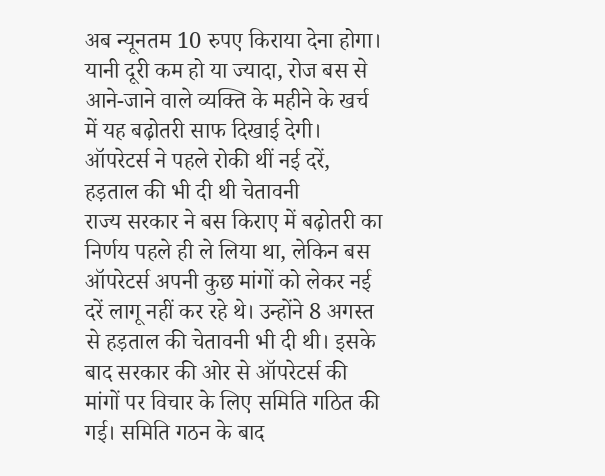अब न्यूनतम 10 रुपए किराया देना होगा। यानी दूरी कम हो या ज्यादा, रोज बस से आने-जाने वाले व्यक्ति के महीने के खर्च में यह बढ़ोतरी साफ दिखाई देगी।
ऑपरेटर्स ने पहले रोकी थीं नई दरें, हड़ताल की भी दी थी चेतावनी
राज्य सरकार ने बस किराए में बढ़ोतरी का निर्णय पहले ही ले लिया था, लेकिन बस ऑपरेटर्स अपनी कुछ मांगों को लेकर नई दरें लागू नहीं कर रहे थे। उन्होंने 8 अगस्त से हड़ताल की चेतावनी भी दी थी। इसके बाद सरकार की ओर से ऑपरेटर्स की मांगों पर विचार के लिए समिति गठित की गई। समिति गठन के बाद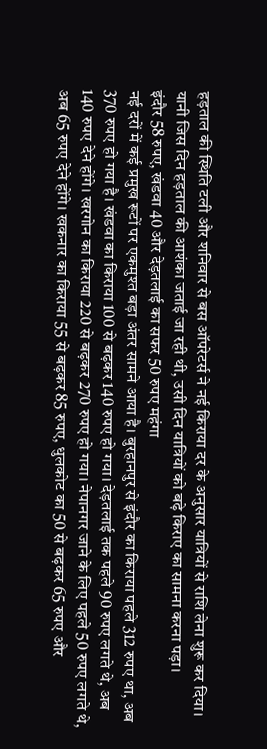हड़ताल की स्थिति टली और शनिवार से बस ऑपरेटर्स ने नई किराया दर के अनुसार यात्रियों से राशि लेना शुरू कर दिया। यानी जिस दिन हड़ताल की आशंका जताई जा रही थी, उसी दिन यात्रियों को बढ़े किराए का सामना करना पड़ा।
इंदौर 58 रुपए, खंडवा 40 और देड़तलाई का सफर 50 रुपए महंगा
नई दरों में कई प्रमुख रूटों पर एकमुश्त बड़ा अंतर सामने आया है। बुरहानपुर से इंदौर का किराया पहले 312 रुपए था, अब 370 रुपए हो गया है। खंडवा का किराया 100 से बढ़कर 140 रुपए हो गया। देड़तलाई तक पहले 90 रुपए लगते थे, अब 140 रुपए देने होंगे। खरगोन का किराया 220 से बढ़कर 270 रुपए हो गया। नेपानगर जाने के लिए पहले 50 रुपए लगते थे, अब 65 रुपए देने होंगे। खकनार का किराया 55 से बढ़कर 85 रुपए, धुलकोट का 50 से बढ़कर 65 रुपए और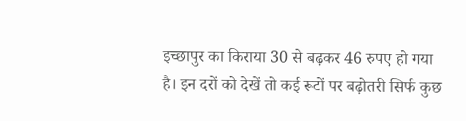इच्छापुर का किराया 30 से बढ़कर 46 रुपए हो गया है। इन दरों को देखें तो कई रूटों पर बढ़ोतरी सिर्फ कुछ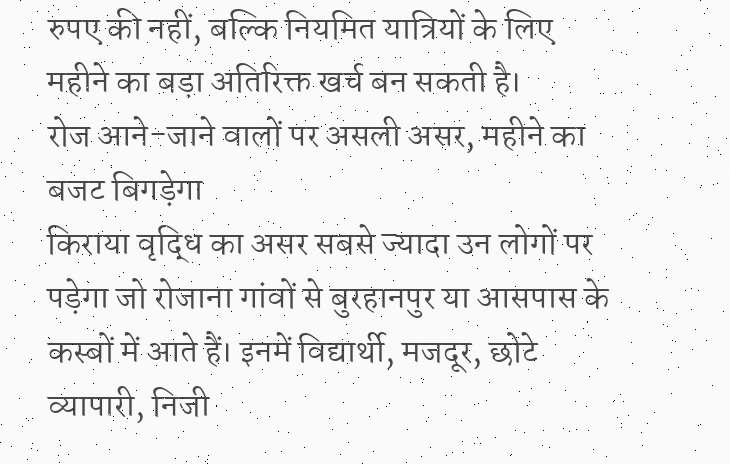रुपए की नहीं, बल्कि नियमित यात्रियों के लिए महीने का बड़ा अतिरिक्त खर्च बन सकती है।
रोज आने-जाने वालों पर असली असर, महीने का बजट बिगड़ेगा
किराया वृद्धि का असर सबसे ज्यादा उन लोगों पर पड़ेगा जो रोजाना गांवों से बुरहानपुर या आसपास के कस्बों में आते हैं। इनमें विद्यार्थी, मजदूर, छोटे व्यापारी, निजी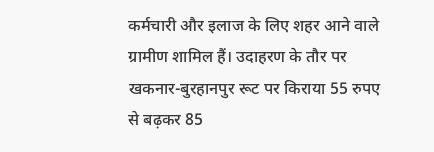कर्मचारी और इलाज के लिए शहर आने वाले ग्रामीण शामिल हैं। उदाहरण के तौर पर खकनार-बुरहानपुर रूट पर किराया 55 रुपए से बढ़कर 85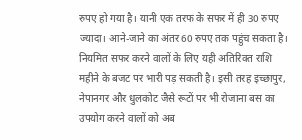रुपए हो गया है। यानी एक तरफ के सफर में ही 30 रुपए ज्यादा। आने-जाने का अंतर 60 रुपए तक पहुंच सकता है। नियमित सफर करने वालों के लिए यही अतिरिक्त राशि महीने के बजट पर भारी पड़ सकती है। इसी तरह इच्छापुर, नेपानगर और धुलकोट जैसे रूटों पर भी रोजाना बस का उपयोग करने वालों को अब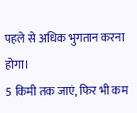पहले से अधिक भुगतान करना होगा।
5 किमी तक जाएं, फिर भी कम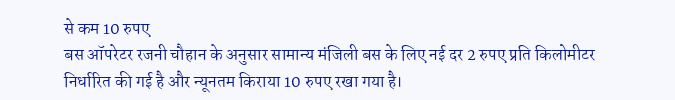से कम 10 रुपए
बस ऑपरेटर रजनी चौहान के अनुसार सामान्य मंजिली बस के लिए नई दर 2 रुपए प्रति किलोमीटर निर्धारित की गई है और न्यूनतम किराया 10 रुपए रखा गया है।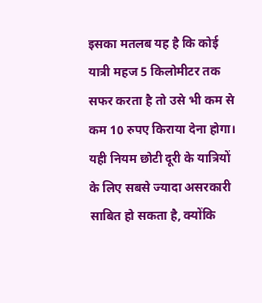इसका मतलब यह है कि कोई यात्री महज 5 किलोमीटर तक सफर करता है तो उसे भी कम से कम 10 रुपए किराया देना होगा। यही नियम छोटी दूरी के यात्रियों के लिए सबसे ज्यादा असरकारी साबित हो सकता है, क्योंकि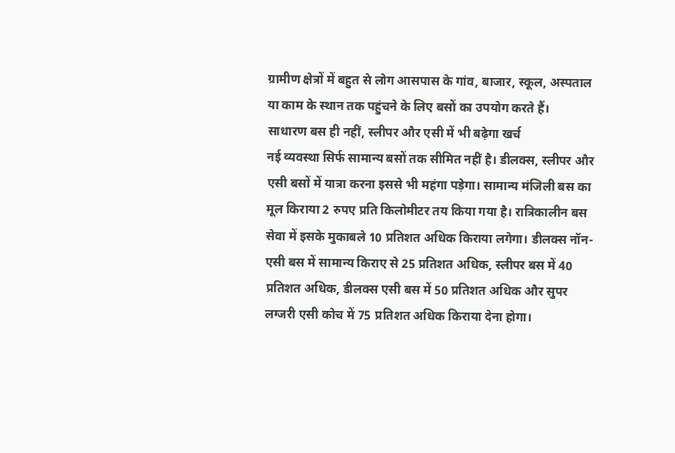ग्रामीण क्षेत्रों में बहुत से लोग आसपास के गांव, बाजार, स्कूल, अस्पताल या काम के स्थान तक पहुंचने के लिए बसों का उपयोग करते हैं।
साधारण बस ही नहीं, स्लीपर और एसी में भी बढ़ेगा खर्च
नई व्यवस्था सिर्फ सामान्य बसों तक सीमित नहीं है। डीलक्स, स्लीपर और एसी बसों में यात्रा करना इससे भी महंगा पड़ेगा। सामान्य मंजिली बस का मूल किराया 2 रुपए प्रति किलोमीटर तय किया गया है। रात्रिकालीन बस सेवा में इसके मुकाबले 10 प्रतिशत अधिक किराया लगेगा। डीलक्स नॉन-एसी बस में सामान्य किराए से 25 प्रतिशत अधिक, स्लीपर बस में 40 प्रतिशत अधिक, डीलक्स एसी बस में 50 प्रतिशत अधिक और सुपर लग्जरी एसी कोच में 75 प्रतिशत अधिक किराया देना होगा।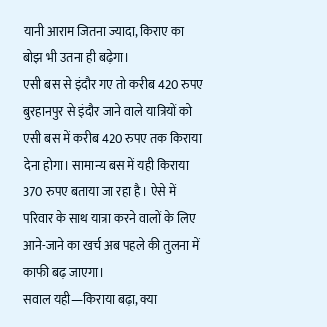यानी आराम जितना ज्यादा, किराए का बोझ भी उतना ही बढ़ेगा।
एसी बस से इंदौर गए तो करीब 420 रुपए
बुरहानपुर से इंदौर जाने वाले यात्रियों को एसी बस में करीब 420 रुपए तक किराया देना होगा। सामान्य बस में यही किराया 370 रुपए बताया जा रहा है। ऐसे में परिवार के साथ यात्रा करने वालों के लिए आने-जाने का खर्च अब पहले की तुलना में काफी बढ़ जाएगा।
सवाल यही—किराया बढ़ा, क्या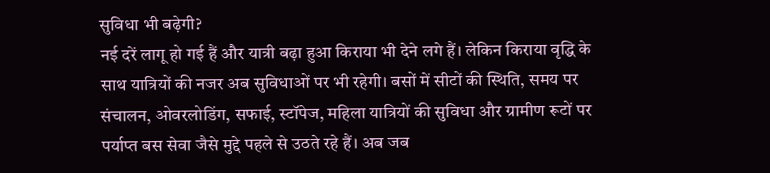सुविधा भी बढ़ेगी?
नई दरें लागू हो गई हैं और यात्री बढ़ा हुआ किराया भी देने लगे हैं। लेकिन किराया वृद्धि के साथ यात्रियों की नजर अब सुविधाओं पर भी रहेगी। बसों में सीटों की स्थिति, समय पर संचालन, ओवरलोडिंग, सफाई, स्टॉपेज, महिला यात्रियों की सुविधा और ग्रामीण रूटों पर पर्याप्त बस सेवा जैसे मुद्दे पहले से उठते रहे हैं। अब जब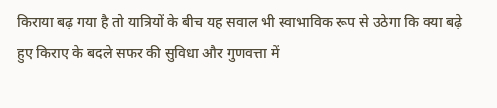किराया बढ़ गया है तो यात्रियों के बीच यह सवाल भी स्वाभाविक रूप से उठेगा कि क्या बढ़े हुए किराए के बदले सफर की सुविधा और गुणवत्ता में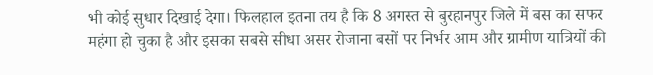भी कोई सुधार दिखाई देगा। फिलहाल इतना तय है कि 8 अगस्त से बुरहानपुर जिले में बस का सफर महंगा हो चुका है और इसका सबसे सीधा असर रोजाना बसों पर निर्भर आम और ग्रामीण यात्रियों की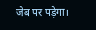जेब पर पड़ेगा।